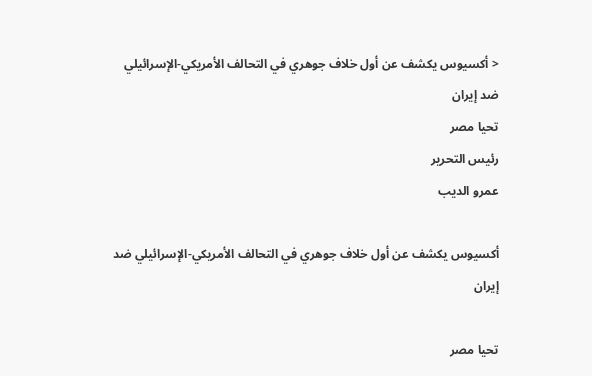< أكسيوس يكشف عن أول خلاف جوهري في التحالف الأمريكي-الإسرائيلي ضد إيران
تحيا مصر
رئيس التحرير
عمرو الديب

أكسيوس يكشف عن أول خلاف جوهري في التحالف الأمريكي-الإسرائيلي ضد إيران

تحيا مصر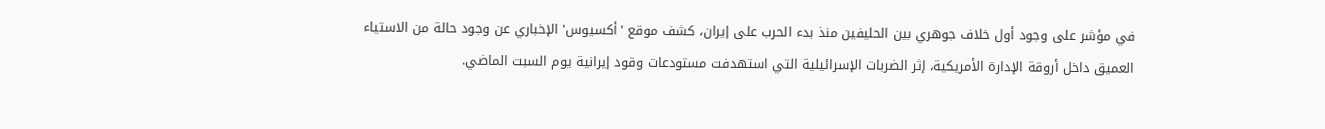في مؤشر على وجود أول خلاف جوهري بين الحليفين منذ بدء الحرب على إيران، كشف موقع 'أكسيوس' الإخباري عن وجود حالة من الاستياء العميق داخل أروقة الإدارة الأمريكية، إثر الضربات الإسرائيلية التي استهدفت مستودعات وقود إيرانية يوم السبت الماضي.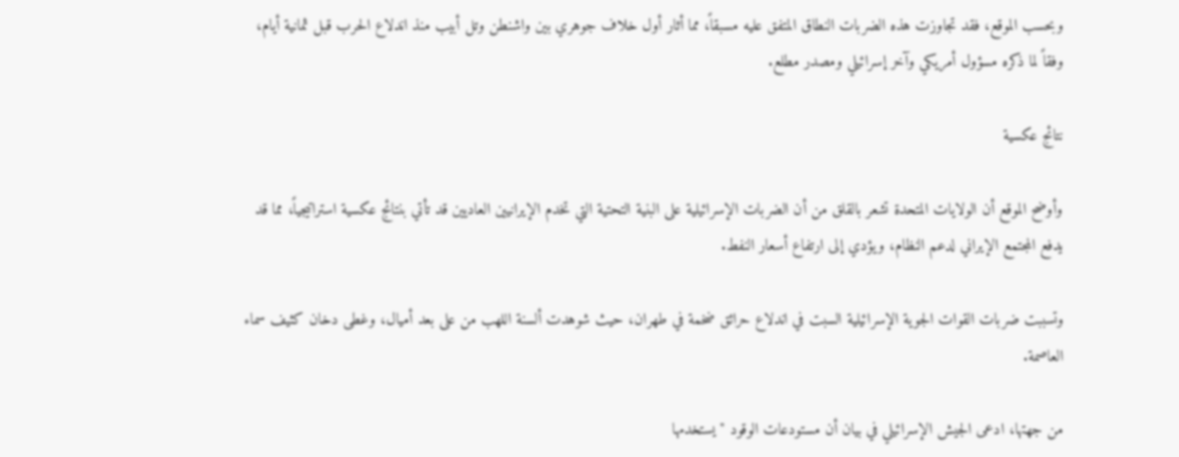وبحسب الموقع، فقد تجاوزت هذه الضربات النطاق المتفق عليه مسبقاً، مما أثار أول خلاف جوهري بين واشنطن وتل أبيب منذ اندلاع الحرب قبل ثمانية أيام، وفقاً لما ذكره مسؤول أمريكي وآخر إسرائيلي ومصدر مطلع.

نتائج عكسية

وأوضح الموقع أن الولايات المتحدة تشعر بالقلق من أن الضربات الإسرائيلية على البنية التحتية التي تخدم الإيرانيين العاديين قد تأتي بنتائج عكسية استراتيجياً، مما قد يدفع المجتمع الإيراني لدعم النظام، ويؤدي إلى ارتفاع أسعار النفط.

وتسببت ضربات القوات الجوية الإسرائيلية السبت في اندلاع حرائق ضخمة في طهران، حيث شوهدت ألسنة اللهب من على بعد أميال، وغطى دخان كثيف سماء العاصمة.

من جهتها، ادعى الجيش الإسرائيلي في بيان أن مستودعات الوقود "يستخدمها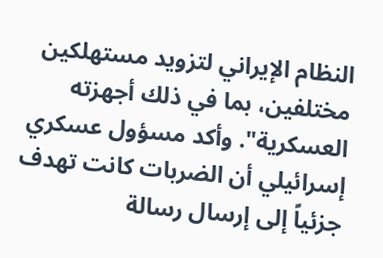النظام الإيراني لتزويد مستهلكين مختلفين، بما في ذلك أجهزته العسكرية". وأكد مسؤول عسكري إسرائيلي أن الضربات كانت تهدف جزئياً إلى إرسال رسالة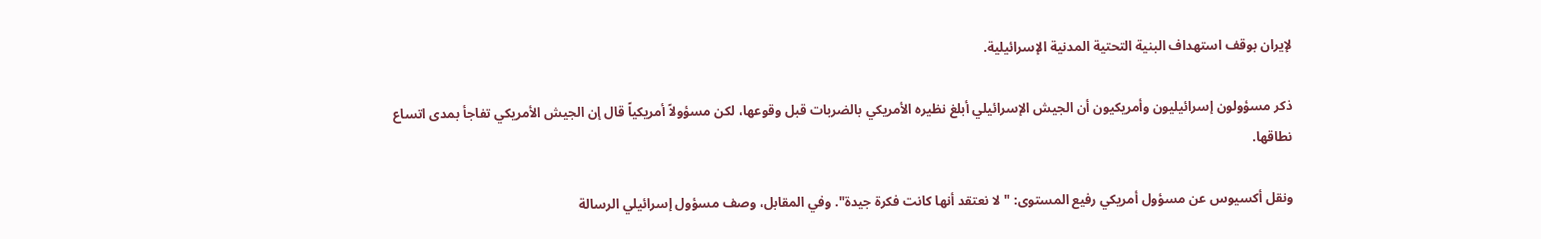لإيران بوقف استهداف البنية التحتية المدنية الإسرائيلية.

ذكر مسؤولون إسرائيليون وأمريكيون أن الجيش الإسرائيلي أبلغ نظيره الأمريكي بالضربات قبل وقوعها، لكن مسؤولاً أمريكياً قال إن الجيش الأمريكي تفاجأ بمدى اتساع نطاقها.

ونقل أكسيوس عن مسؤول أمريكي رفيع المستوى: "لا نعتقد أنها كانت فكرة جيدة". وفي المقابل، وصف مسؤول إسرائيلي الرسالة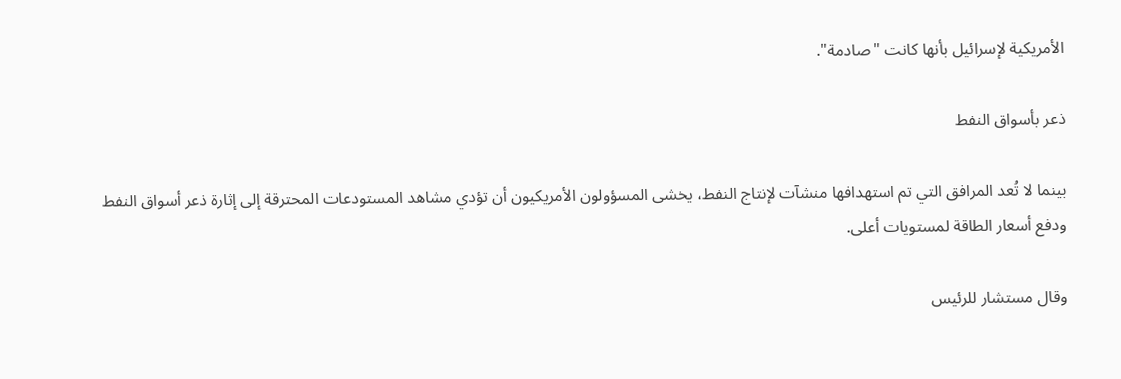الأمريكية لإسرائيل بأنها كانت "صادمة".

ذعر بأسواق النفط

بينما لا تُعد المرافق التي تم استهدافها منشآت لإنتاج النفط، يخشى المسؤولون الأمريكيون أن تؤدي مشاهد المستودعات المحترقة إلى إثارة ذعر أسواق النفط ودفع أسعار الطاقة لمستويات أعلى.

وقال مستشار للرئيس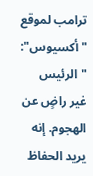ترامب لموقع "أكسيوس": "الرئيس غير راضٍ عن الهجوم. إنه يريد الحفاظ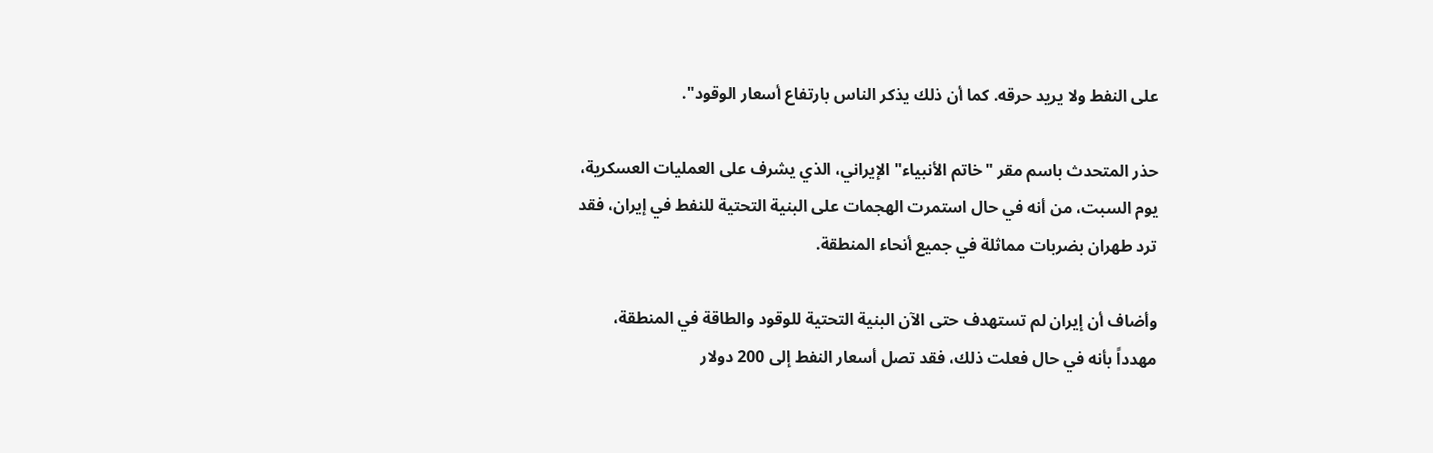على النفط ولا يريد حرقه. كما أن ذلك يذكر الناس بارتفاع أسعار الوقود".

حذر المتحدث باسم مقر "خاتم الأنبياء" الإيراني، الذي يشرف على العمليات العسكرية، يوم السبت، من أنه في حال استمرت الهجمات على البنية التحتية للنفط في إيران، فقد ترد طهران بضربات مماثلة في جميع أنحاء المنطقة.

وأضاف أن إيران لم تستهدف حتى الآن البنية التحتية للوقود والطاقة في المنطقة، مهدداً بأنه في حال فعلت ذلك، فقد تصل أسعار النفط إلى 200 دولار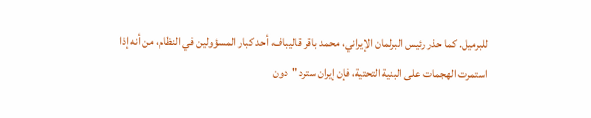للبرميل. كما حذر رئيس البرلمان الإيراني، محمد باقر قاليباف، أحد كبار المسؤولين في النظام، من أنه إذا استمرت الهجمات على البنية التحتية، فإن إيران سترد "دون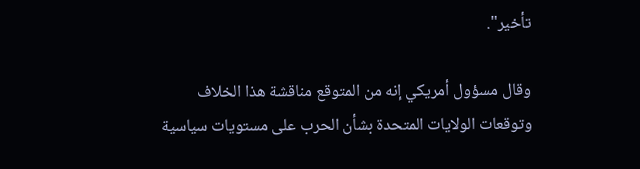تأخير".

وقال مسؤول أمريكي إنه من المتوقع مناقشة هذا الخلاف وتوقعات الولايات المتحدة بشأن الحرب على مستويات سياسية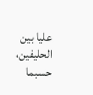عليا بين الحليفين، حسبما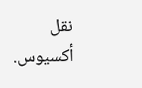نقل أكسيوس.